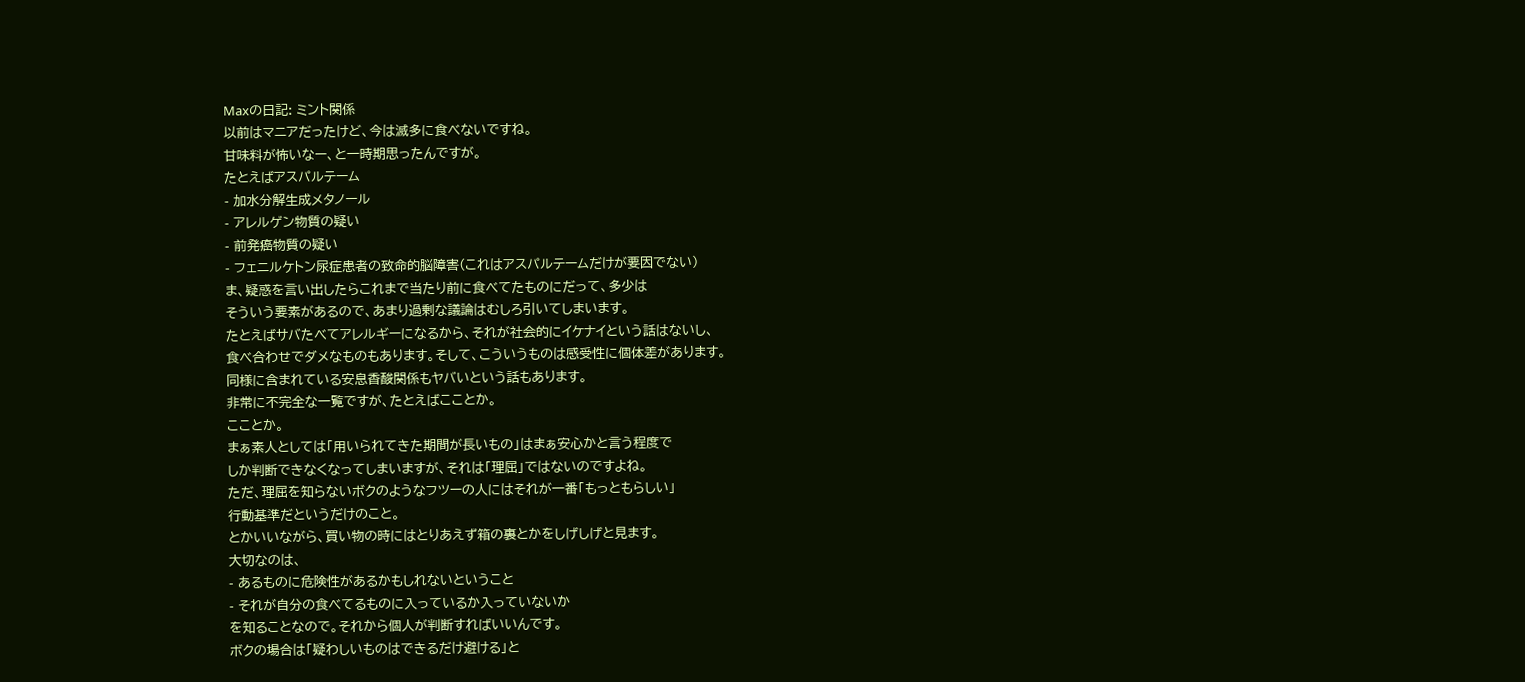Maxの日記: ミント関係
以前はマニアだったけど、今は滅多に食べないですね。
甘味料が怖いなー、と一時期思ったんですが。
たとえばアスパルテーム
- 加水分解生成メタノール
- アレルゲン物質の疑い
- 前発癌物質の疑い
- フェニルケトン尿症患者の致命的脳障害(これはアスパルテームだけが要因でない)
ま、疑惑を言い出したらこれまで当たり前に食べてたものにだって、多少は
そういう要素があるので、あまり過剰な議論はむしろ引いてしまいます。
たとえばサバたべてアレルギーになるから、それが社会的にイケナイという話はないし、
食べ合わせでダメなものもあります。そして、こういうものは感受性に個体差があります。
同様に含まれている安息香酸関係もヤバいという話もあります。
非常に不完全な一覧ですが、たとえばこことか。
こことか。
まぁ素人としては「用いられてきた期間が長いもの」はまぁ安心かと言う程度で
しか判断できなくなってしまいますが、それは「理屈」ではないのですよね。
ただ、理屈を知らないボクのようなフツーの人にはそれが一番「もっともらしい」
行動基準だというだけのこと。
とかいいながら、買い物の時にはとりあえず箱の裏とかをしげしげと見ます。
大切なのは、
- あるものに危険性があるかもしれないということ
- それが自分の食べてるものに入っているか入っていないか
を知ることなので。それから個人が判断すればいいんです。
ボクの場合は「疑わしいものはできるだけ避ける」と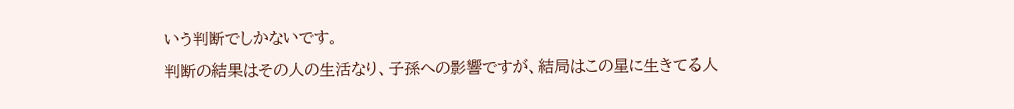いう判断でしかないです。
判断の結果はその人の生活なり、子孫への影響ですが、結局はこの星に生きてる人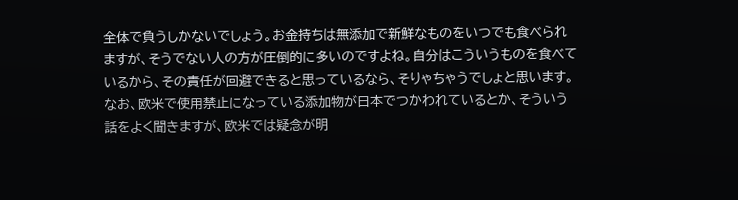全体で負うしかないでしょう。お金持ちは無添加で新鮮なものをいつでも食べられ
ますが、そうでない人の方が圧倒的に多いのですよね。自分はこういうものを食べて
いるから、その責任が回避できると思っているなら、そりゃちゃうでしょと思います。
なお、欧米で使用禁止になっている添加物が日本でつかわれているとか、そういう
話をよく聞きますが、欧米では疑念が明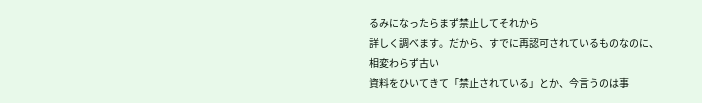るみになったらまず禁止してそれから
詳しく調べます。だから、すでに再認可されているものなのに、相変わらず古い
資料をひいてきて「禁止されている」とか、今言うのは事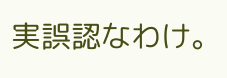実誤認なわけ。